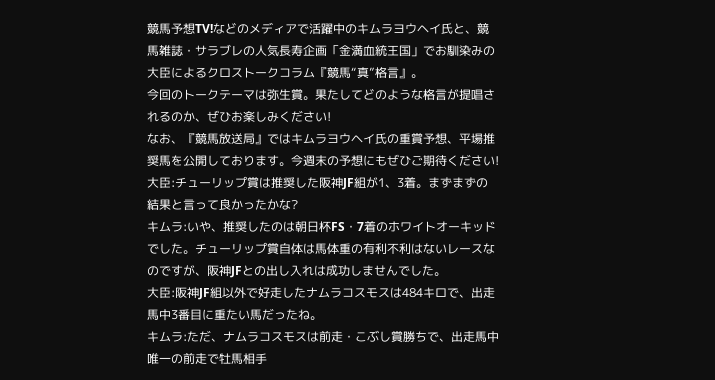競馬予想TV!などのメディアで活躍中のキムラヨウヘイ氏と、競馬雑誌・サラブレの人気長寿企画「金満血統王国」でお馴染みの大臣によるクロストークコラム『競馬“真”格言』。
今回のトークテーマは弥生賞。果たしてどのような格言が提唱されるのか、ぜひお楽しみください!
なお、『競馬放送局』ではキムラヨウヘイ氏の重賞予想、平場推奨馬を公開しております。今週末の予想にもぜひご期待ください!
大臣:チューリップ賞は推奨した阪神JF組が1、3着。まずまずの結果と言って良かったかな?
キムラ:いや、推奨したのは朝日杯FS・7着のホワイトオーキッドでした。チューリップ賞自体は馬体重の有利不利はないレースなのですが、阪神JFとの出し入れは成功しませんでした。
大臣:阪神JF組以外で好走したナムラコスモスは484キロで、出走馬中3番目に重たい馬だったね。
キムラ:ただ、ナムラコスモスは前走・こぶし賞勝ちで、出走馬中唯一の前走で牡馬相手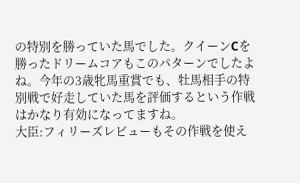の特別を勝っていた馬でした。クイーンCを勝ったドリームコアもこのパターンでしたよね。今年の3歳牝馬重賞でも、牡馬相手の特別戦で好走していた馬を評価するという作戦はかなり有効になってますね。
大臣:フィリーズレビューもその作戦を使え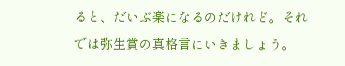ると、だいぶ楽になるのだけれど。それでは弥生賞の真格言にいきましょう。